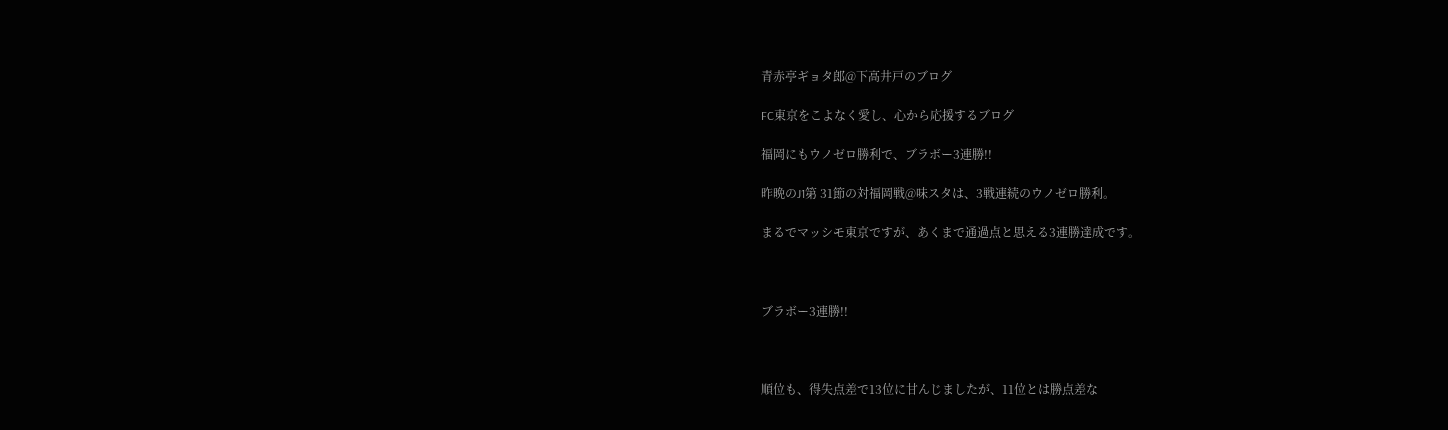青赤亭ギョタ郎@下高井戸のブログ

FC東京をこよなく愛し、心から応援するブログ

福岡にもウノゼロ勝利で、ブラボー3連勝!!

昨晩のJ1第 31節の対福岡戦@味スタは、3戦連続のウノゼロ勝利。

まるでマッシモ東京ですが、あくまで通過点と思える3連勝達成です。



ブラボー3連勝!!



順位も、得失点差で13位に甘んじましたが、11位とは勝点差な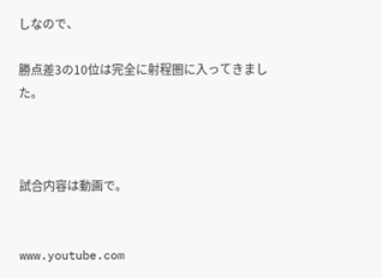しなので、

勝点差3の10位は完全に射程圏に入ってきました。



試合内容は動画で。


www.youtube.com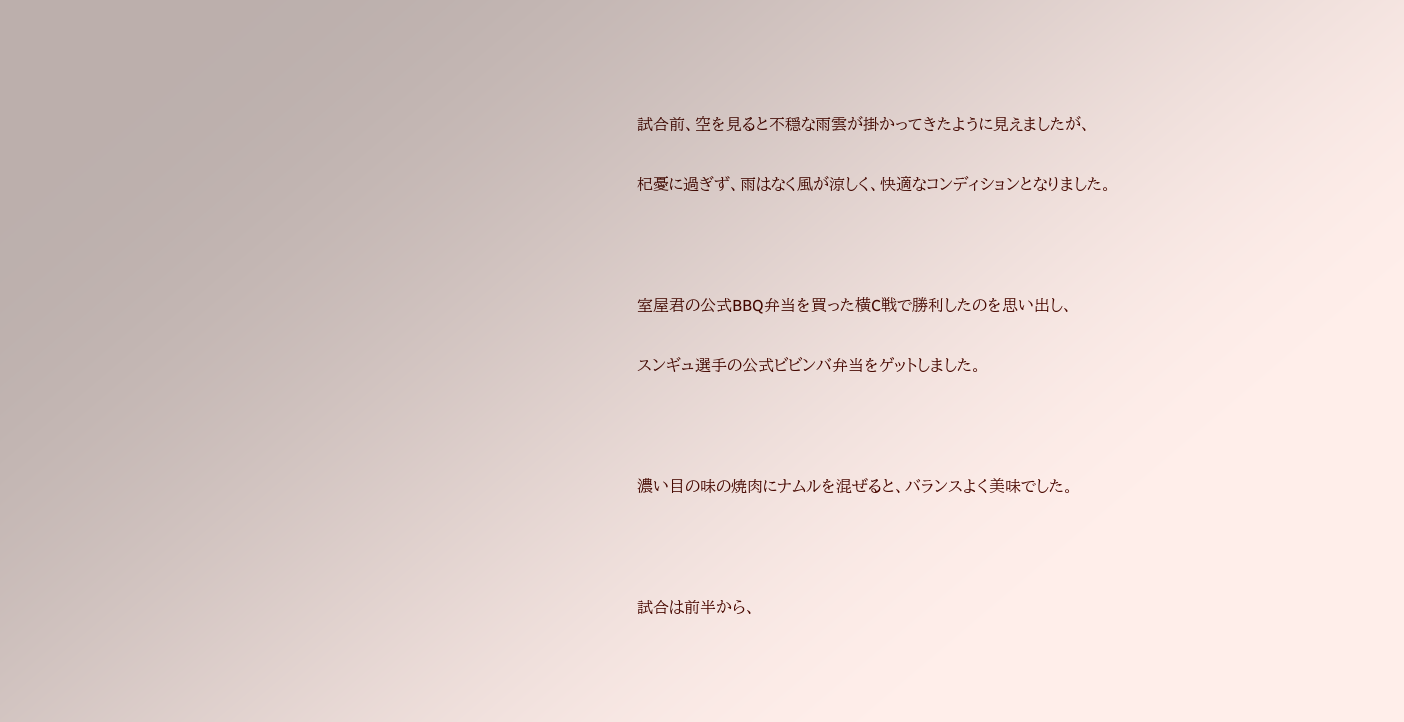試合前、空を見ると不穏な雨雲が掛かってきたように見えましたが、

杞憂に過ぎず、雨はなく風が涼しく、快適なコンディションとなりました。



室屋君の公式BBQ弁当を買った横C戦で勝利したのを思い出し、

スンギュ選手の公式ビビンバ弁当をゲットしました。



濃い目の味の焼肉にナムルを混ぜると、バランスよく美味でした。



試合は前半から、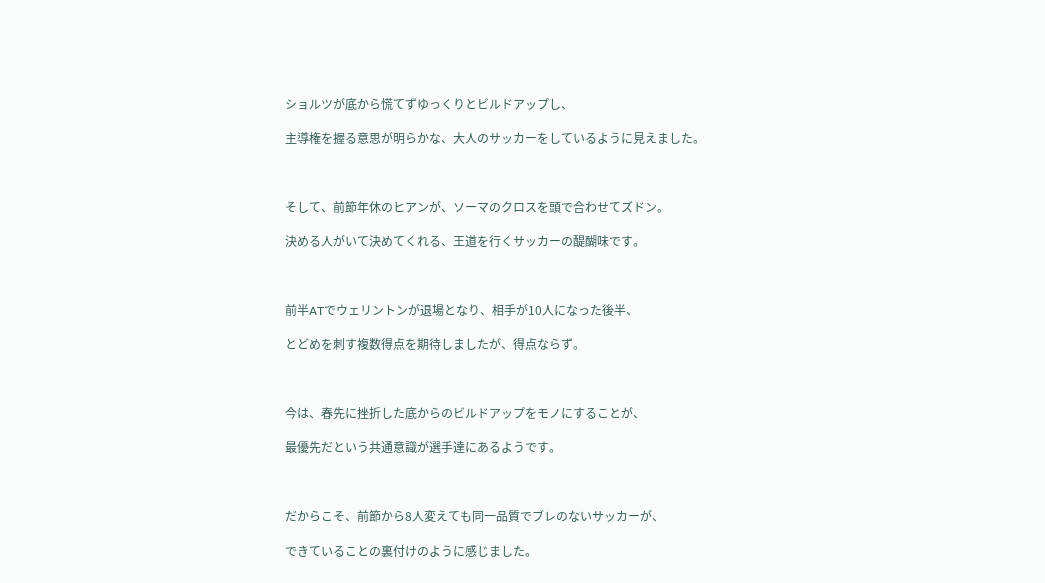ショルツが底から慌てずゆっくりとビルドアップし、

主導権を握る意思が明らかな、大人のサッカーをしているように見えました。



そして、前節年休のヒアンが、ソーマのクロスを頭で合わせてズドン。

決める人がいて決めてくれる、王道を行くサッカーの醍醐味です。



前半ATでウェリントンが退場となり、相手が10人になった後半、

とどめを刺す複数得点を期待しましたが、得点ならず。



今は、春先に挫折した底からのビルドアップをモノにすることが、

最優先だという共通意識が選手達にあるようです。



だからこそ、前節から8人変えても同一品質でブレのないサッカーが、

できていることの裏付けのように感じました。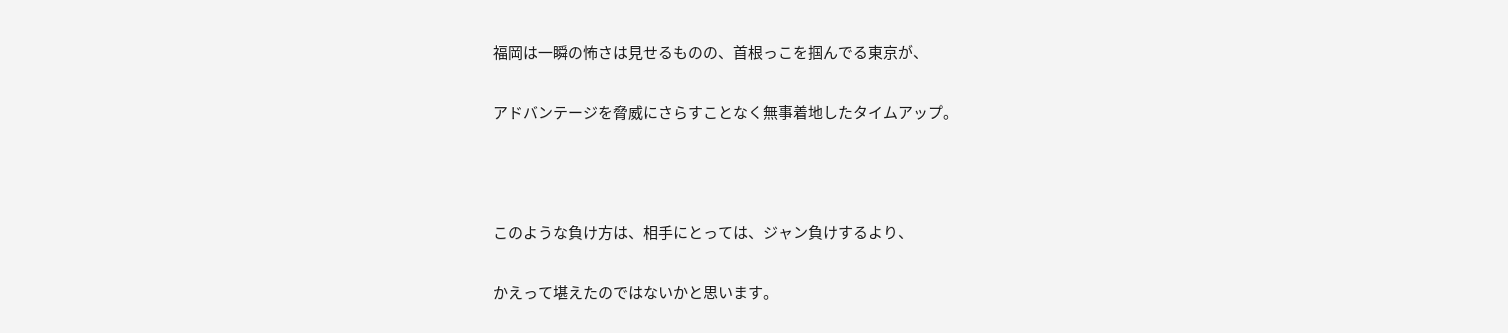福岡は一瞬の怖さは見せるものの、首根っこを掴んでる東京が、

アドバンテージを脅威にさらすことなく無事着地したタイムアップ。



このような負け方は、相手にとっては、ジャン負けするより、

かえって堪えたのではないかと思います。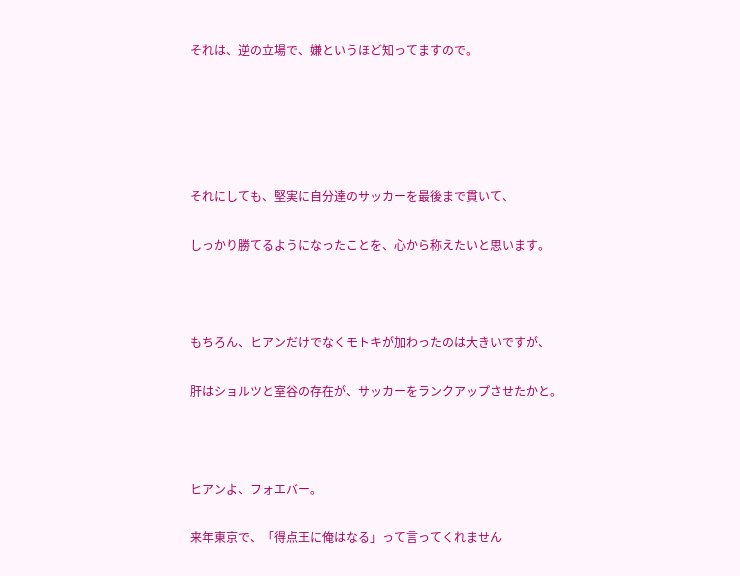それは、逆の立場で、嫌というほど知ってますので。





それにしても、堅実に自分達のサッカーを最後まで貫いて、

しっかり勝てるようになったことを、心から称えたいと思います。



もちろん、ヒアンだけでなくモトキが加わったのは大きいですが、

肝はショルツと室谷の存在が、サッカーをランクアップさせたかと。



ヒアンよ、フォエバー。

来年東京で、「得点王に俺はなる」って言ってくれません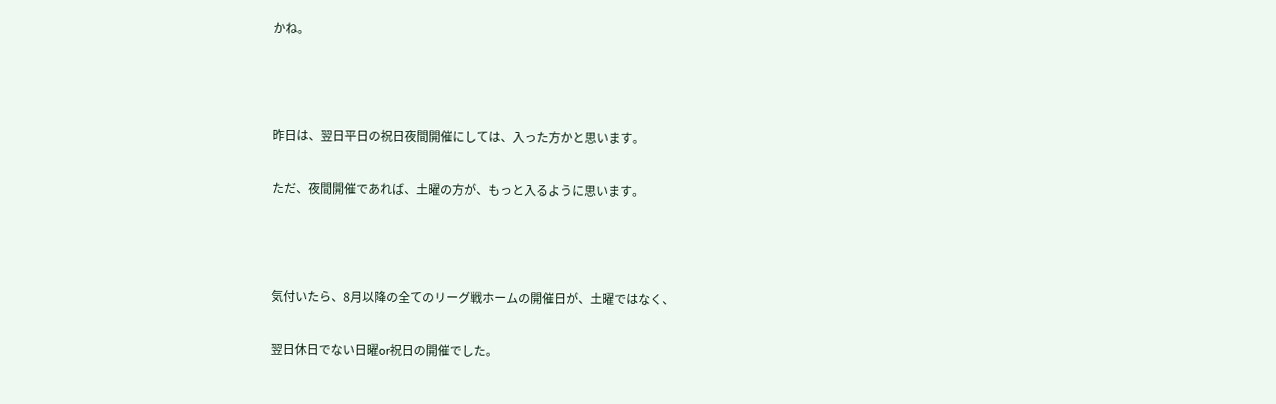かね。



昨日は、翌日平日の祝日夜間開催にしては、入った方かと思います。

ただ、夜間開催であれば、土曜の方が、もっと入るように思います。



気付いたら、8月以降の全てのリーグ戦ホームの開催日が、土曜ではなく、

翌日休日でない日曜or祝日の開催でした。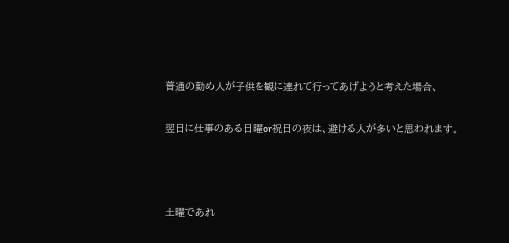普通の勤め人が子供を観に連れて行ってあげようと考えた場合、

翌日に仕事のある日曜or祝日の夜は、避ける人が多いと思われます。



土曜であれ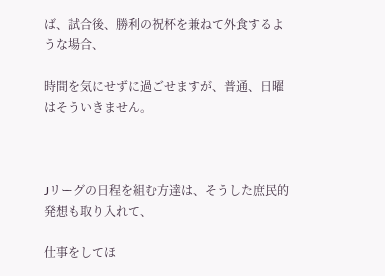ば、試合後、勝利の祝杯を兼ねて外食するような場合、

時間を気にせずに過ごせますが、普通、日曜はそういきません。



Jリーグの日程を組む方達は、そうした庶民的発想も取り入れて、

仕事をしてほ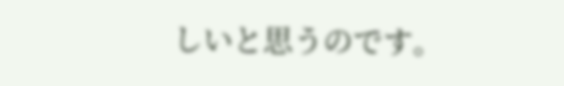しいと思うのです。